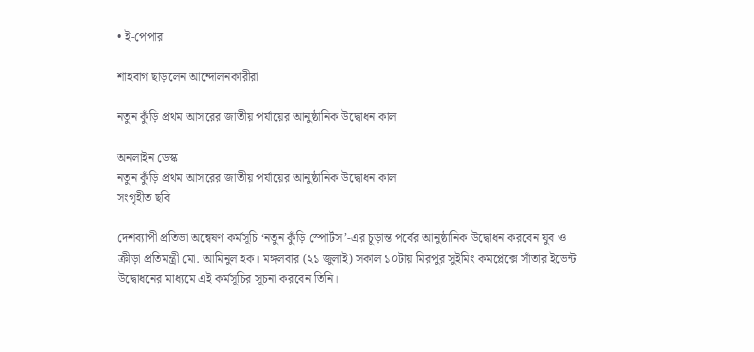• ই-পেপার

শাহবাগ ছাড়লেন আন্দোলনকারীরা

নতুন কুঁড়ি প্রথম আসরের জাতীয় পর্যায়ের আনুষ্ঠানিক উদ্বোধন কাল

অনলাইন ডেস্ক
নতুন কুঁড়ি প্রথম আসরের জাতীয় পর্যায়ের আনুষ্ঠানিক উদ্বোধন কাল
সংগৃহীত ছবি

দেশব্যাপী প্রতিভা অন্বেষণ কর্মসূচি ‘নতুন কুঁড়ি স্পোর্টস’-এর চূড়ান্ত পর্বের আনুষ্ঠানিক উদ্বোধন করবেন যুব ও ক্রীড়া প্রতিমন্ত্রী মো. আমিনুল হক। মঙ্গলবার (২১ জুলাই) সকাল ১০টায় মিরপুর সুইমিং কমপ্লেক্সে সাঁতার ইভেন্ট উদ্বোধনের মাধ্যমে এই কর্মসূচির সূচনা করবেন তিনি।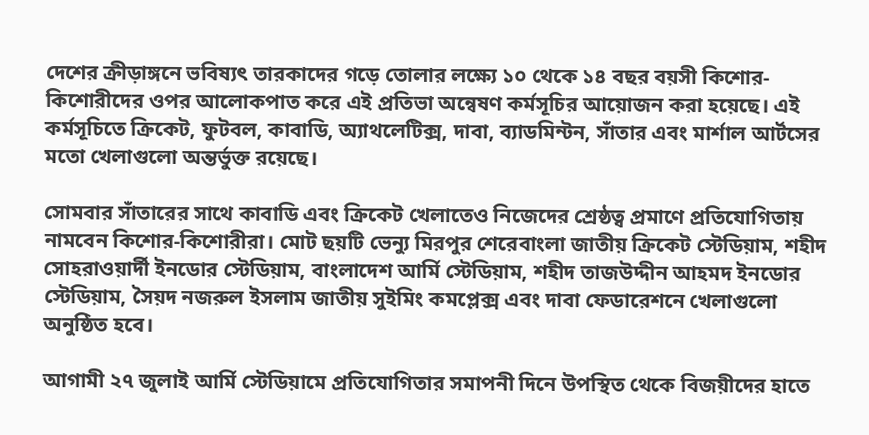দেশের ক্রীড়াঙ্গনে ভবিষ্যৎ তারকাদের গড়ে তোলার লক্ষ্যে ১০ থেকে ১৪ বছর বয়সী কিশোর-কিশোরীদের ওপর আলোকপাত করে এই প্রতিভা অন্বেষণ কর্মসূচির আয়োজন করা হয়েছে। এই কর্মসূচিতে ক্রিকেট, ফুটবল, কাবাডি, অ্যাথলেটিক্স, দাবা, ব্যাডমিন্টন, সাঁতার এবং মার্শাল আর্টসের মতো খেলাগুলো অন্তর্ভুক্ত রয়েছে।

সোমবার সাঁতারের সাথে কাবাডি এবং ক্রিকেট খেলাতেও নিজেদের শ্রেষ্ঠত্ব প্রমাণে প্রতিযোগিতায় নামবেন কিশোর-কিশোরীরা। মোট ছয়টি ভেন্যু মিরপুর শেরেবাংলা জাতীয় ক্রিকেট স্টেডিয়াম, শহীদ সোহরাওয়ার্দী ইনডোর স্টেডিয়াম, বাংলাদেশ আর্মি স্টেডিয়াম, শহীদ তাজউদ্দীন আহমদ ইনডোর স্টেডিয়াম, সৈয়দ নজরুল ইসলাম জাতীয় সুইমিং কমপ্লেক্স এবং দাবা ফেডারেশনে খেলাগুলো অনুষ্ঠিত হবে।

আগামী ২৭ জুলাই আর্মি স্টেডিয়ামে প্রতিযোগিতার সমাপনী দিনে উপস্থিত থেকে বিজয়ীদের হাতে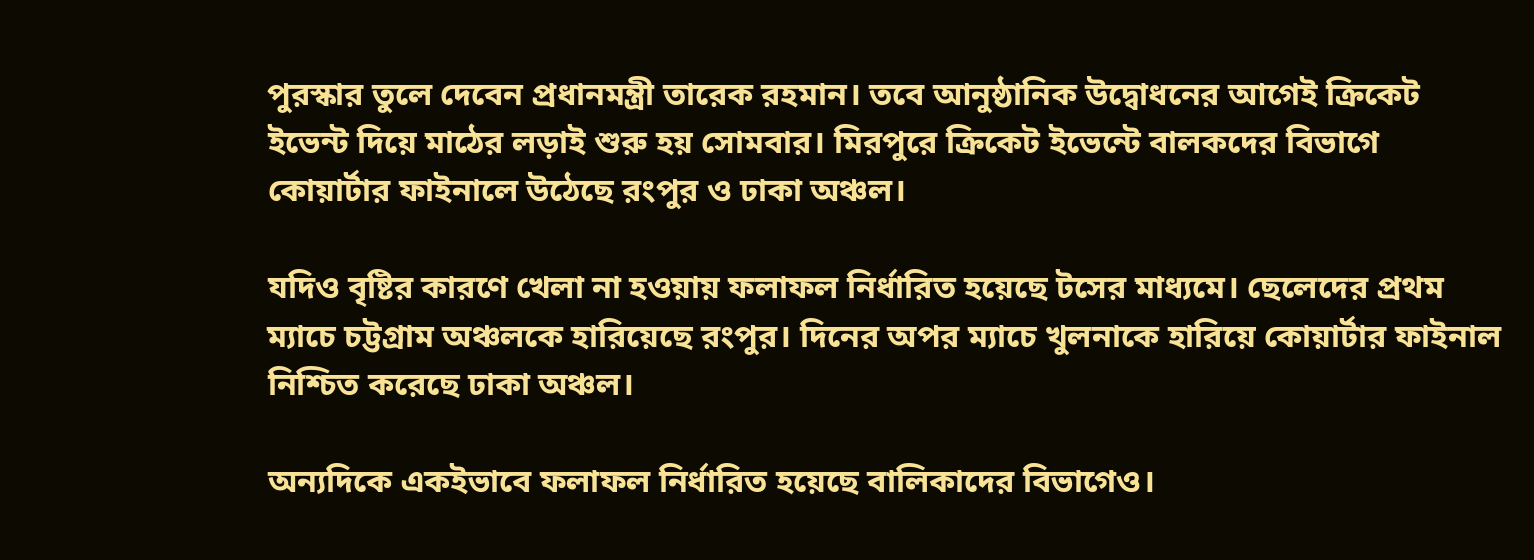পুরস্কার তুলে দেবেন প্রধানমন্ত্রী তারেক রহমান। তবে আনুষ্ঠানিক উদ্বোধনের আগেই ক্রিকেট ইভেন্ট দিয়ে মাঠের লড়াই শুরু হয় সোমবার। মিরপুরে ক্রিকেট ইভেন্টে বালকদের বিভাগে কোয়ার্টার ফাইনালে উঠেছে রংপুর ও ঢাকা অঞ্চল।

যদিও বৃষ্টির কারণে খেলা না হওয়ায় ফলাফল নির্ধারিত হয়েছে টসের মাধ্যমে। ছেলেদের প্রথম ম্যাচে চট্টগ্রাম অঞ্চলকে হারিয়েছে রংপুর। দিনের অপর ম্যাচে খুলনাকে হারিয়ে কোয়ার্টার ফাইনাল নিশ্চিত করেছে ঢাকা অঞ্চল।

অন্যদিকে একইভাবে ফলাফল নির্ধারিত হয়েছে বালিকাদের বিভাগেও।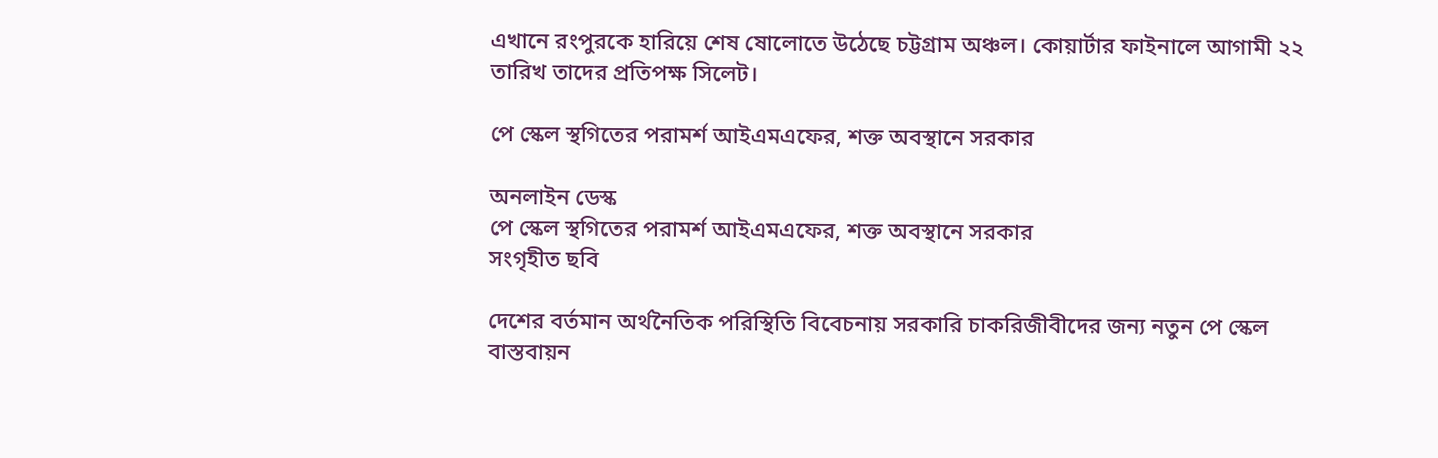এখানে রংপুরকে হারিয়ে শেষ ষোলোতে উঠেছে চট্টগ্রাম অঞ্চল। কোয়ার্টার ফাইনালে আগামী ২২ তারিখ তাদের প্রতিপক্ষ সিলেট।

পে স্কেল স্থগিতের পরামর্শ আইএমএফের, শক্ত অবস্থানে সরকার

অনলাইন ডেস্ক
পে স্কেল স্থগিতের পরামর্শ আইএমএফের, শক্ত অবস্থানে সরকার
সংগৃহীত ছবি

দেশের বর্তমান অর্থনৈতিক পরিস্থিতি বিবেচনায় সরকারি চাকরিজীবীদের জন্য নতুন পে স্কেল বাস্তবায়ন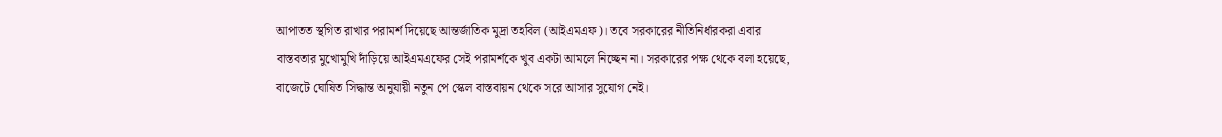আপাতত স্থগিত রাখার পরামর্শ দিয়েছে আন্তর্জাতিক মুদ্রা তহবিল (আইএমএফ)। তবে সরকারের নীতিনির্ধারকরা এবার বাস্তবতার মুখোমুখি দাঁড়িয়ে আইএমএফের সেই পরামর্শকে খুব একটা আমলে নিচ্ছেন না। সরকারের পক্ষ থেকে বলা হয়েছে, বাজেটে ঘোষিত সিদ্ধান্ত অনুযায়ী নতুন পে স্কেল বাস্তবায়ন থেকে সরে আসার সুযোগ নেই।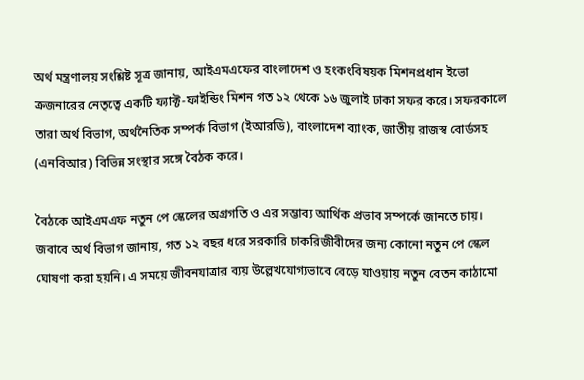অর্থ মন্ত্রণালয় সংশ্লিষ্ট সূত্র জানায়, আইএমএফের বাংলাদেশ ও হংকংবিষয়ক মিশনপ্রধান ইভো ক্রজনারের নেতৃত্বে একটি ফ্যাক্ট-ফাইন্ডিং মিশন গত ১২ থেকে ১৬ জুলাই ঢাকা সফর করে। সফরকালে তারা অর্থ বিভাগ, অর্থনৈতিক সম্পর্ক বিভাগ (ইআরডি), বাংলাদেশ ব্যাংক, জাতীয় রাজস্ব বোর্ডসহ (এনবিআর) বিভিন্ন সংস্থার সঙ্গে বৈঠক করে।

বৈঠকে আইএমএফ নতুন পে স্কেলের অগ্রগতি ও এর সম্ভাব্য আর্থিক প্রভাব সম্পর্কে জানতে চায়। জবাবে অর্থ বিভাগ জানায়, গত ১২ বছর ধরে সরকারি চাকরিজীবীদের জন্য কোনো নতুন পে স্কেল ঘোষণা করা হয়নি। এ সময়ে জীবনযাত্রার ব্যয় উল্লেখযোগ্যভাবে বেড়ে যাওয়ায় নতুন বেতন কাঠামো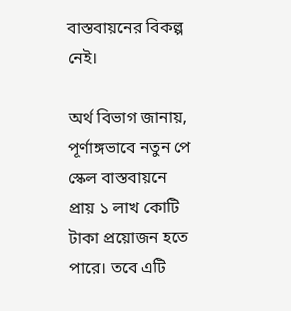বাস্তবায়নের বিকল্প নেই।

অর্থ বিভাগ জানায়, পূর্ণাঙ্গভাবে নতুন পে স্কেল বাস্তবায়নে প্রায় ১ লাখ কোটি টাকা প্রয়োজন হতে পারে। তবে এটি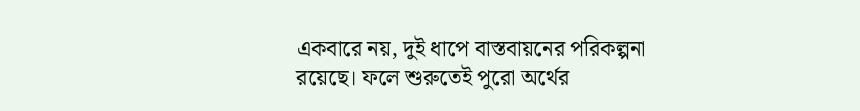একবারে নয়, দুই ধাপে বাস্তবায়নের পরিকল্পনা রয়েছে। ফলে শুরুতেই পুরো অর্থের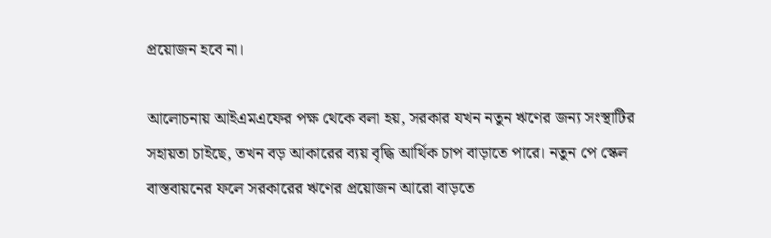প্রয়োজন হবে না।

আলোচনায় আইএমএফের পক্ষ থেকে বলা হয়, সরকার যখন নতুন ঋণের জন্য সংস্থাটির সহায়তা চাইছে, তখন বড় আকারের ব্যয় বৃদ্ধি আর্থিক চাপ বাড়াতে পারে। নতুন পে স্কেল বাস্তবায়নের ফলে সরকারের ঋণের প্রয়োজন আরো বাড়তে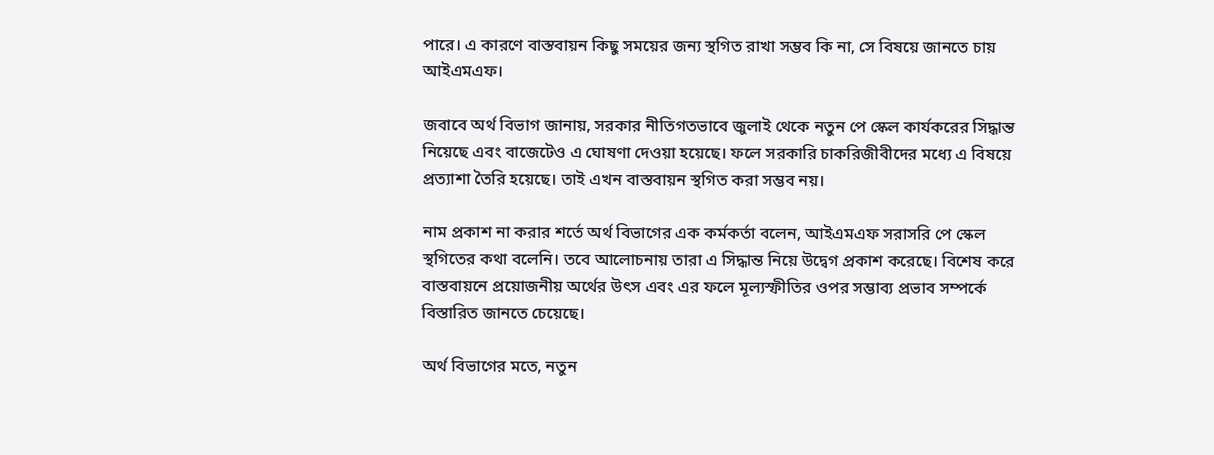পারে। এ কারণে বাস্তবায়ন কিছু সময়ের জন্য স্থগিত রাখা সম্ভব কি না, সে বিষয়ে জানতে চায় আইএমএফ।

জবাবে অর্থ বিভাগ জানায়, সরকার নীতিগতভাবে জুলাই থেকে নতুন পে স্কেল কার্যকরের সিদ্ধান্ত নিয়েছে এবং বাজেটেও এ ঘোষণা দেওয়া হয়েছে। ফলে সরকারি চাকরিজীবীদের মধ্যে এ বিষয়ে প্রত্যাশা তৈরি হয়েছে। তাই এখন বাস্তবায়ন স্থগিত করা সম্ভব নয়।

নাম প্রকাশ না করার শর্তে অর্থ বিভাগের এক কর্মকর্তা বলেন, আইএমএফ সরাসরি পে স্কেল স্থগিতের কথা বলেনি। তবে আলোচনায় তারা এ সিদ্ধান্ত নিয়ে উদ্বেগ প্রকাশ করেছে। বিশেষ করে বাস্তবায়নে প্রয়োজনীয় অর্থের উৎস এবং এর ফলে মূল্যস্ফীতির ওপর সম্ভাব্য প্রভাব সম্পর্কে বিস্তারিত জানতে চেয়েছে।

অর্থ বিভাগের মতে, নতুন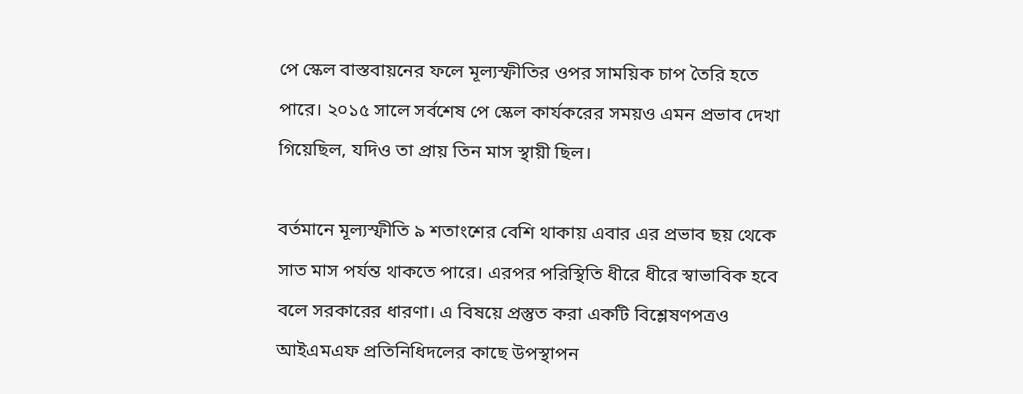পে স্কেল বাস্তবায়নের ফলে মূল্যস্ফীতির ওপর সাময়িক চাপ তৈরি হতে পারে। ২০১৫ সালে সর্বশেষ পে স্কেল কার্যকরের সময়ও এমন প্রভাব দেখা গিয়েছিল, যদিও তা প্রায় তিন মাস স্থায়ী ছিল।

বর্তমানে মূল্যস্ফীতি ৯ শতাংশের বেশি থাকায় এবার এর প্রভাব ছয় থেকে সাত মাস পর্যন্ত থাকতে পারে। এরপর পরিস্থিতি ধীরে ধীরে স্বাভাবিক হবে বলে সরকারের ধারণা। এ বিষয়ে প্রস্তুত করা একটি বিশ্লেষণপত্রও আইএমএফ প্রতিনিধিদলের কাছে উপস্থাপন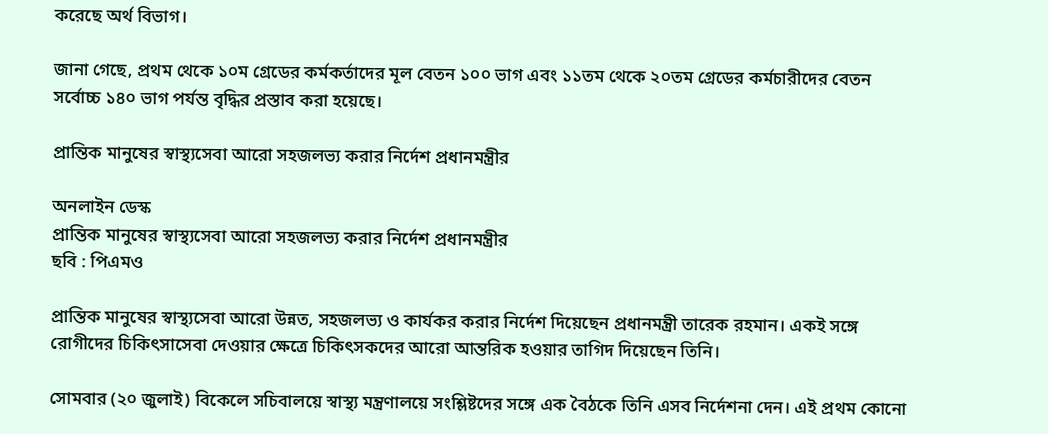করেছে অর্থ বিভাগ।

জানা গেছে, প্রথম থেকে ১০ম গ্রেডের কর্মকর্তাদের মূল বেতন ১০০ ভাগ এবং ১১তম থেকে ২০তম গ্রেডের কর্মচারীদের বেতন সর্বোচ্চ ১৪০ ভাগ পর্যন্ত বৃদ্ধির প্রস্তাব করা হয়েছে।

প্রান্তিক মানুষের স্বাস্থ্যসেবা আরো সহজলভ্য করার নির্দেশ প্রধানমন্ত্রীর

অনলাইন ডেস্ক
প্রান্তিক মানুষের স্বাস্থ্যসেবা আরো সহজলভ্য করার নির্দেশ প্রধানমন্ত্রীর
ছবি : পিএমও

প্রান্তিক মানুষের স্বাস্থ্যসেবা আরো উন্নত, সহজলভ্য ও কার্যকর করার নির্দেশ দিয়েছেন প্রধানমন্ত্রী তারেক রহমান। একই সঙ্গে রোগীদের চিকিৎসাসেবা দেওয়ার ক্ষেত্রে চিকিৎসকদের আরো আন্তরিক হওয়ার তাগিদ দিয়েছেন তিনি।

সোমবার (২০ জুলাই) বিকেলে সচিবালয়ে স্বাস্থ্য মন্ত্রণালয়ে সংশ্লিষ্টদের সঙ্গে এক বৈঠকে তিনি এসব নির্দেশনা দেন। এই প্রথম কোনো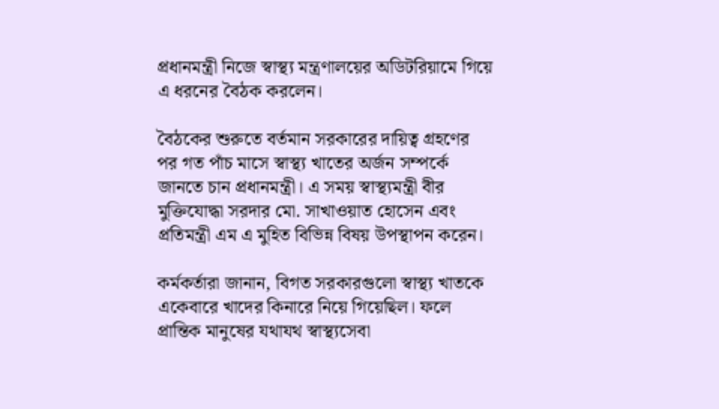প্রধানমন্ত্রী নিজে স্বাস্থ্য মন্ত্রণালয়ের অডিটরিয়ামে গিয়ে এ ধরনের বৈঠক করলেন।

বৈঠকের শুরুতে বর্তমান সরকারের দায়িত্ব গ্রহণের পর গত পাঁচ মাসে স্বাস্থ্য খাতের অর্জন সম্পর্কে জানতে চান প্রধানমন্ত্রী। এ সময় স্বাস্থ্যমন্ত্রী বীর মুক্তিযোদ্ধা সরদার মো. সাখাওয়াত হোসেন এবং প্রতিমন্ত্রী এম এ মুহিত বিভিন্ন বিষয় উপস্থাপন করেন।

কর্মকর্তারা জানান, বিগত সরকারগুলো স্বাস্থ্য খাতকে একেবারে খাদের কিনারে নিয়ে গিয়েছিল। ফলে প্রান্তিক মানুষের যথাযথ স্বাস্থ্যসেবা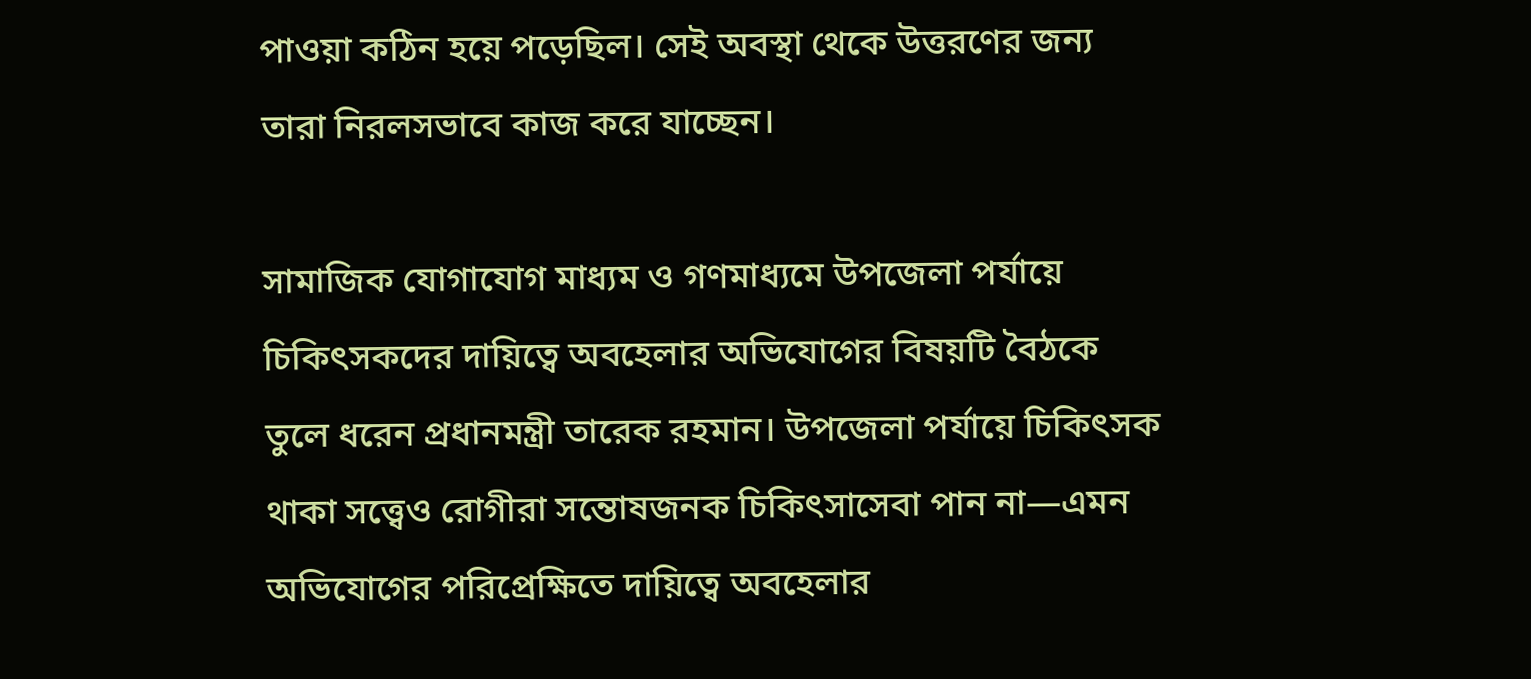পাওয়া কঠিন হয়ে পড়েছিল। সেই অবস্থা থেকে উত্তরণের জন্য তারা নিরলসভাবে কাজ করে যাচ্ছেন।

সামাজিক যোগাযোগ মাধ্যম ও গণমাধ্যমে উপজেলা পর্যায়ে চিকিৎসকদের দায়িত্বে অবহেলার অভিযোগের বিষয়টি বৈঠকে তুলে ধরেন প্রধানমন্ত্রী তারেক রহমান। উপজেলা পর্যায়ে চিকিৎসক থাকা সত্ত্বেও রোগীরা সন্তোষজনক চিকিৎসাসেবা পান না—এমন অভিযোগের পরিপ্রেক্ষিতে দায়িত্বে অবহেলার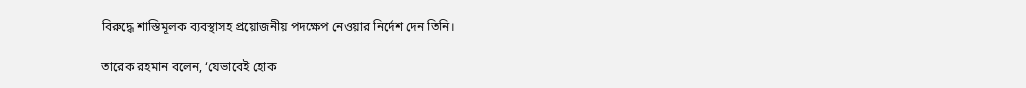বিরুদ্ধে শাস্তিমূলক ব্যবস্থাসহ প্রয়োজনীয় পদক্ষেপ নেওয়ার নির্দেশ দেন তিনি।

তারেক রহমান বলেন, ‘যেভাবেই হোক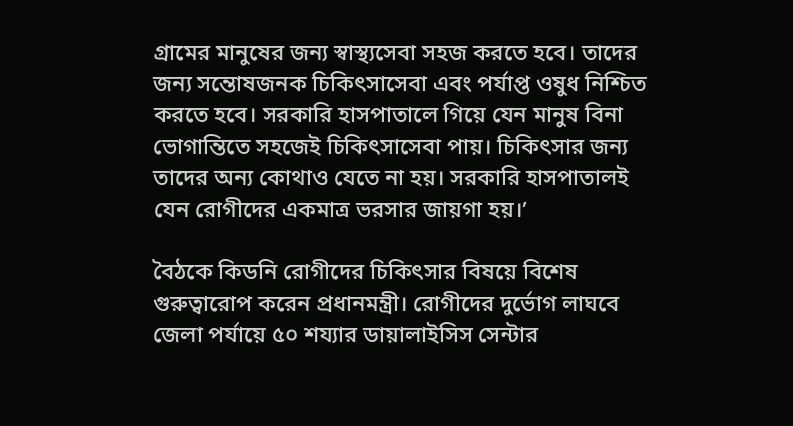গ্রামের মানুষের জন্য স্বাস্থ্যসেবা সহজ করতে হবে। তাদের জন্য সন্তোষজনক চিকিৎসাসেবা এবং পর্যাপ্ত ওষুধ নিশ্চিত করতে হবে। সরকারি হাসপাতালে গিয়ে যেন মানুষ বিনা ভোগান্তিতে সহজেই চিকিৎসাসেবা পায়। চিকিৎসার জন্য তাদের অন্য কোথাও যেতে না হয়। সরকারি হাসপাতালই যেন রোগীদের একমাত্র ভরসার জায়গা হয়।’

বৈঠকে কিডনি রোগীদের চিকিৎসার বিষয়ে বিশেষ গুরুত্বারোপ করেন প্রধানমন্ত্রী। রোগীদের দুর্ভোগ লাঘবে জেলা পর্যায়ে ৫০ শয্যার ডায়ালাইসিস সেন্টার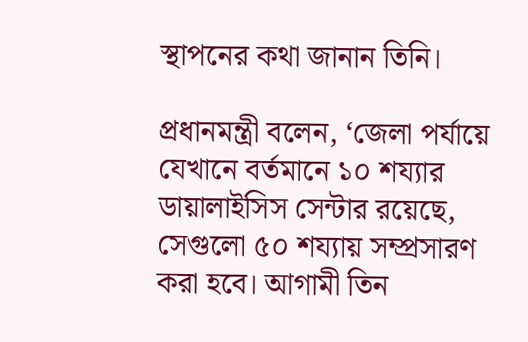স্থাপনের কথা জানান তিনি।

প্রধানমন্ত্রী বলেন, ‘জেলা পর্যায়ে যেখানে বর্তমানে ১০ শয্যার ডায়ালাইসিস সেন্টার রয়েছে, সেগুলো ৫০ শয্যায় সম্প্রসারণ করা হবে। আগামী তিন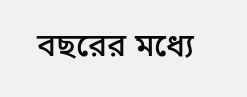বছরের মধ্যে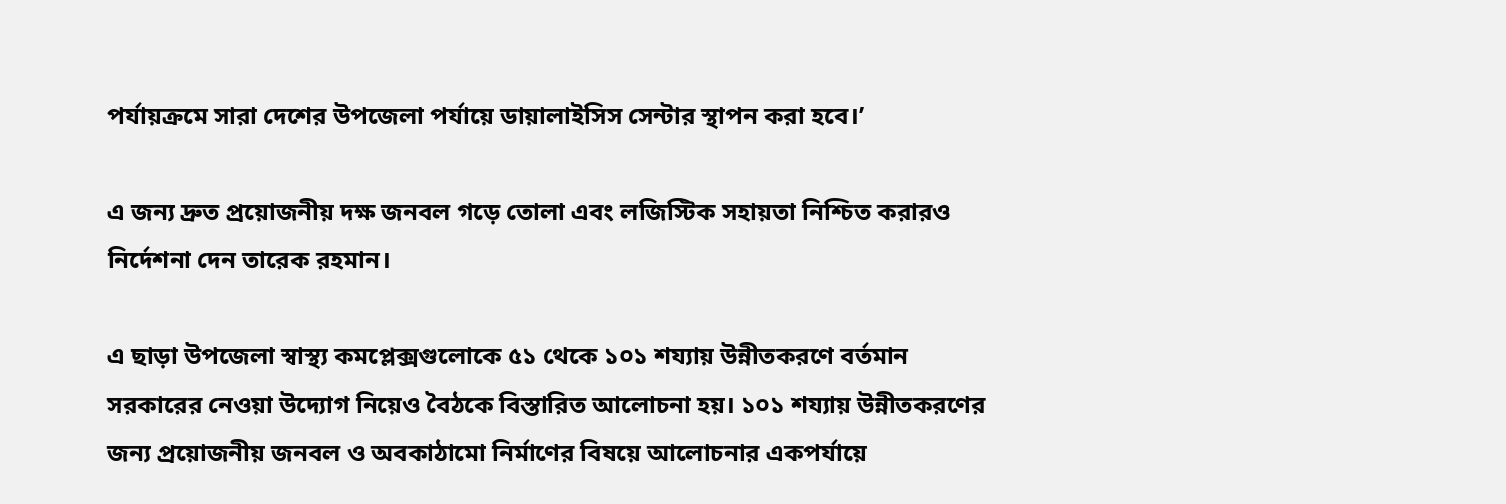পর্যায়ক্রমে সারা দেশের উপজেলা পর্যায়ে ডায়ালাইসিস সেন্টার স্থাপন করা হবে।’

এ জন্য দ্রুত প্রয়োজনীয় দক্ষ জনবল গড়ে তোলা এবং লজিস্টিক সহায়তা নিশ্চিত করারও নির্দেশনা দেন তারেক রহমান।

এ ছাড়া উপজেলা স্বাস্থ্য কমপ্লেক্সগুলোকে ৫১ থেকে ১০১ শয্যায় উন্নীতকরণে বর্তমান সরকারের নেওয়া উদ্যোগ নিয়েও বৈঠকে বিস্তারিত আলোচনা হয়। ১০১ শয্যায় উন্নীতকরণের জন্য প্রয়োজনীয় জনবল ও অবকাঠামো নির্মাণের বিষয়ে আলোচনার একপর্যায়ে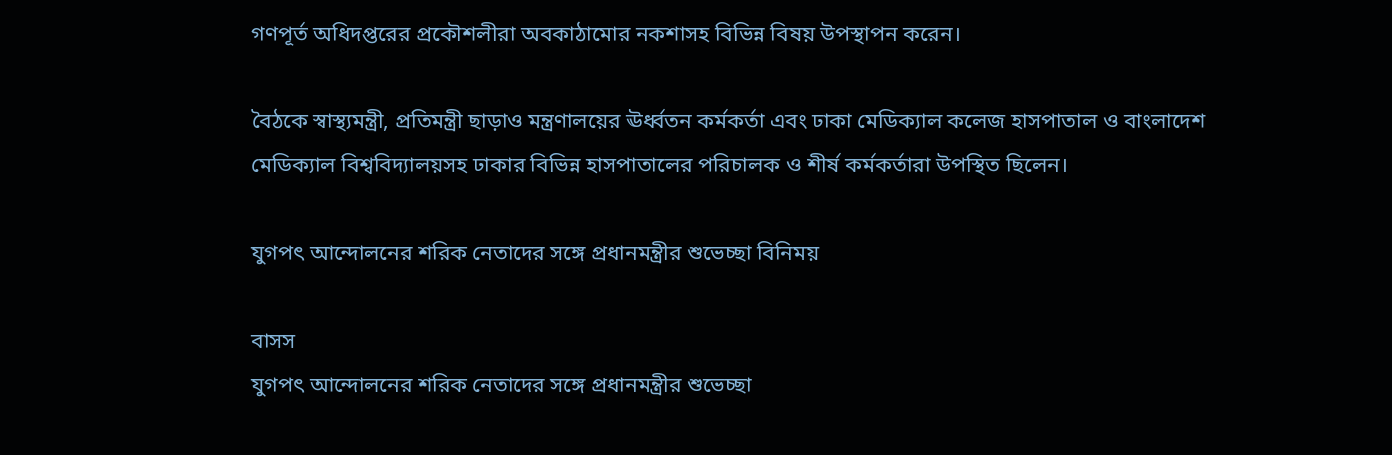গণপূর্ত অধিদপ্তরের প্রকৌশলীরা অবকাঠামোর নকশাসহ বিভিন্ন বিষয় উপস্থাপন করেন।

বৈঠকে স্বাস্থ্যমন্ত্রী, প্রতিমন্ত্রী ছাড়াও মন্ত্রণালয়ের ঊর্ধ্বতন কর্মকর্তা এবং ঢাকা মেডিক্যাল কলেজ হাসপাতাল ও বাংলাদেশ মেডিক্যাল বিশ্ববিদ্যালয়সহ ঢাকার বিভিন্ন হাসপাতালের পরিচালক ও শীর্ষ কর্মকর্তারা উপস্থিত ছিলেন।

যুগপৎ আন্দোলনের শরিক নেতাদের সঙ্গে প্রধানমন্ত্রীর শুভেচ্ছা বিনিময়

বাসস
যুগপৎ আন্দোলনের শরিক নেতাদের সঙ্গে প্রধানমন্ত্রীর শুভেচ্ছা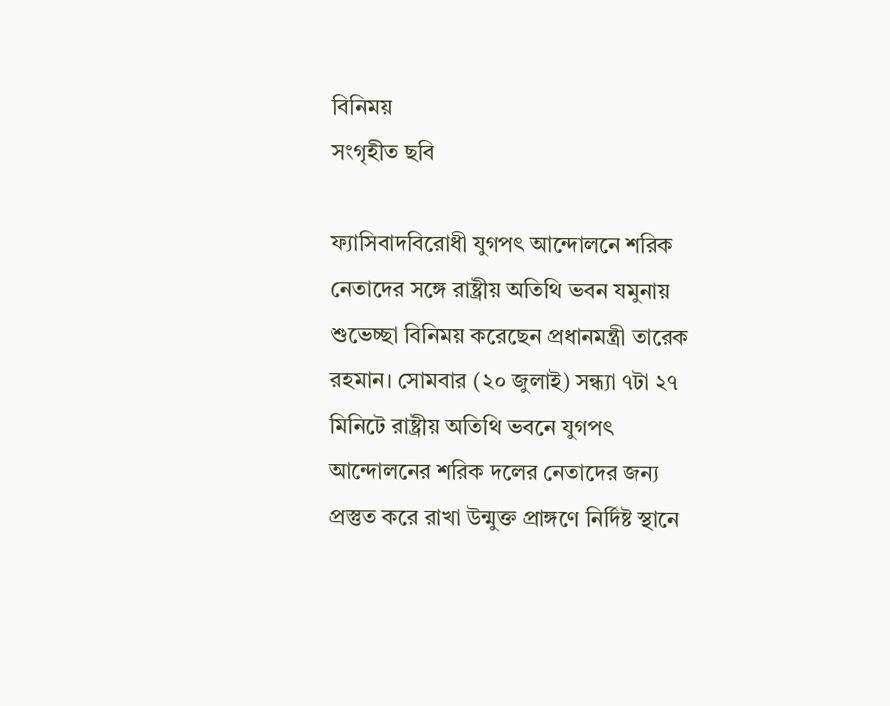বিনিময়
সংগৃহীত ছবি

ফ্যাসিবাদবিরোধী যুগপৎ আন্দোলনে শরিক নেতাদের সঙ্গে রাষ্ট্রীয় অতিথি ভবন যমুনায় শুভেচ্ছা বিনিময় করেছেন প্রধানমন্ত্রী তারেক রহমান। সোমবার (২০ জুলাই) সন্ধ্যা ৭টা ২৭ মিনিটে রাষ্ট্রীয় অতিথি ভবনে যুগপৎ আন্দোলনের শরিক দলের নেতাদের জন্য প্রস্তুত করে রাখা উন্মুক্ত প্রাঙ্গণে নির্দিষ্ট স্থানে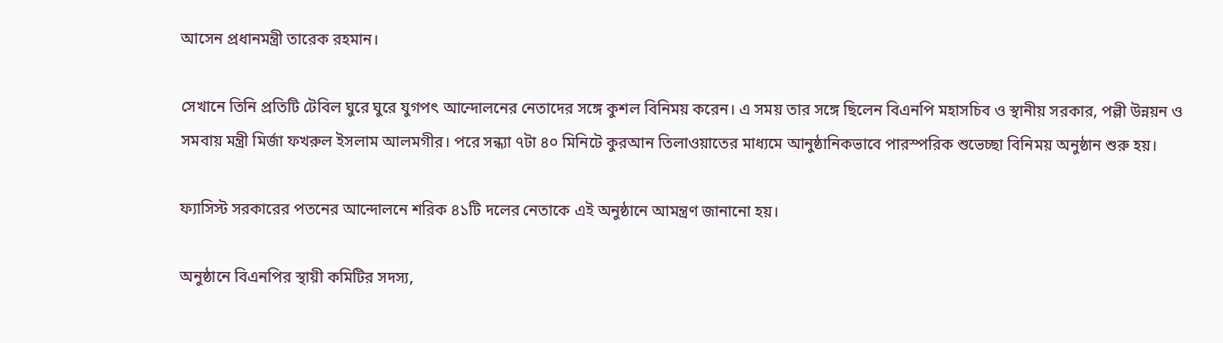আসেন প্রধানমন্ত্রী তারেক রহমান।

সেখানে তিনি প্রতিটি টেবিল ঘুরে ঘুরে যুগপৎ আন্দোলনের নেতাদের সঙ্গে কুশল বিনিময় করেন। এ সময় তার সঙ্গে ছিলেন বিএনপি মহাসচিব ও স্থানীয় সরকার, পল্লী উন্নয়ন ও সমবায় মন্ত্রী মির্জা ফখরুল ইসলাম আলমগীর। পরে সন্ধ্যা ৭টা ৪০ মিনিটে কুরআন তিলাওয়াতের মাধ্যমে আনুষ্ঠানিকভাবে পারস্পরিক শুভেচ্ছা বিনিময় অনুষ্ঠান শুরু হয়।

ফ্যাসিস্ট সরকারের পতনের আন্দোলনে শরিক ৪১টি দলের নেতাকে এই অনুষ্ঠানে আমন্ত্রণ জানানো হয়।

অনুষ্ঠানে বিএনপির স্থায়ী কমিটির সদস্য,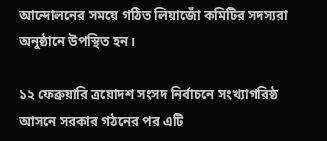আন্দোলনের সময়ে গঠিত লিয়াজোঁ কমিটির সদস্যরা অনুষ্ঠানে উপস্থিত হন।

১২ ফেব্রুয়ারি ত্রয়োদশ সংসদ নির্বাচনে সংখ্যাগরিষ্ঠ আসনে সরকার গঠনের পর এটি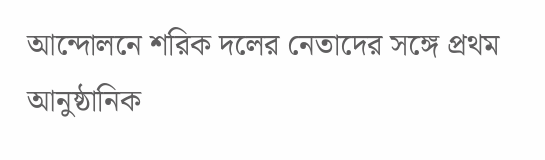আন্দোলনে শরিক দলের নেতাদের সঙ্গে প্রথম আনুষ্ঠানিক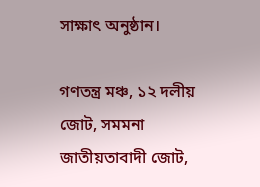সাক্ষাৎ অনুষ্ঠান।

গণতন্ত্র মঞ্চ, ১২ দলীয় জোট, সমমনা জাতীয়তাবাদী জোট,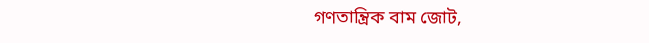গণতান্ত্রিক বাম জোট,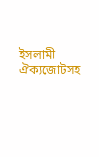ইসলামী ঐক্যজোটসহ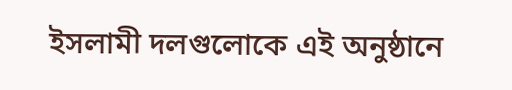ইসলামী দলগুলোকে এই অনুষ্ঠানে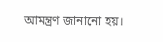আমন্ত্রণ জানানো হয়।